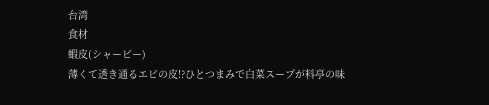台湾
食材
蝦皮(シャーピー)
薄くて透き通るエビの皮!?ひとつまみで白菜スープが料亭の味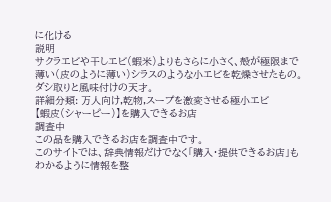に化ける
説明
サクラエビや干しエビ(蝦米)よりもさらに小さく、殻が極限まで薄い(皮のように薄い)シラスのような小エビを乾燥させたもの。ダシ取りと風味付けの天才。
詳細分類: 万人向け,乾物,スープを激変させる極小エビ
【蝦皮(シャーピー)】を購入できるお店
調査中
この品を購入できるお店を調査中です。
このサイトでは、辞典情報だけでなく「購入・提供できるお店」もわかるように情報を整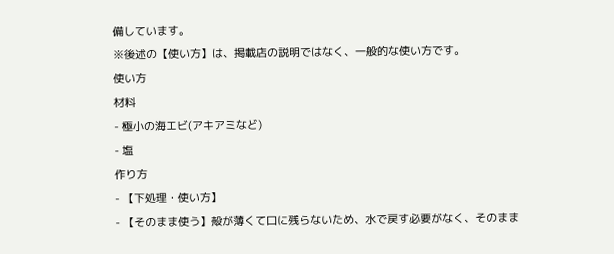備しています。
※後述の【使い方】は、掲載店の説明ではなく、一般的な使い方です。
使い方
材料
- 極小の海エビ(アキアミなど)
- 塩
作り方
- 【下処理・使い方】
- 【そのまま使う】殻が薄くて口に残らないため、水で戻す必要がなく、そのまま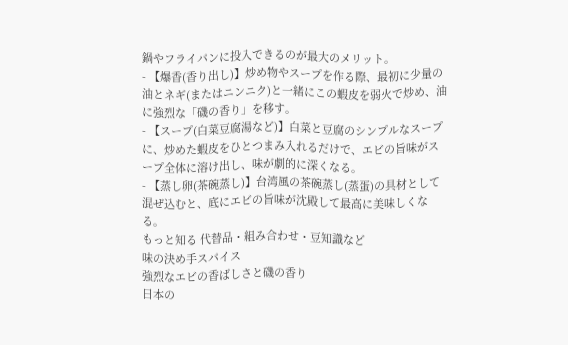鍋やフライパンに投入できるのが最大のメリット。
- 【爆香(香り出し)】炒め物やスープを作る際、最初に少量の油とネギ(またはニンニク)と一緒にこの蝦皮を弱火で炒め、油に強烈な「磯の香り」を移す。
- 【スープ(白菜豆腐湯など)】白菜と豆腐のシンプルなスープに、炒めた蝦皮をひとつまみ入れるだけで、エビの旨味がスープ全体に溶け出し、味が劇的に深くなる。
- 【蒸し卵(茶碗蒸し)】台湾風の茶碗蒸し(蒸蛋)の具材として混ぜ込むと、底にエビの旨味が沈殿して最高に美味しくなる。
もっと知る 代替品・組み合わせ・豆知識など
味の決め手スパイス
強烈なエビの香ばしさと磯の香り
日本の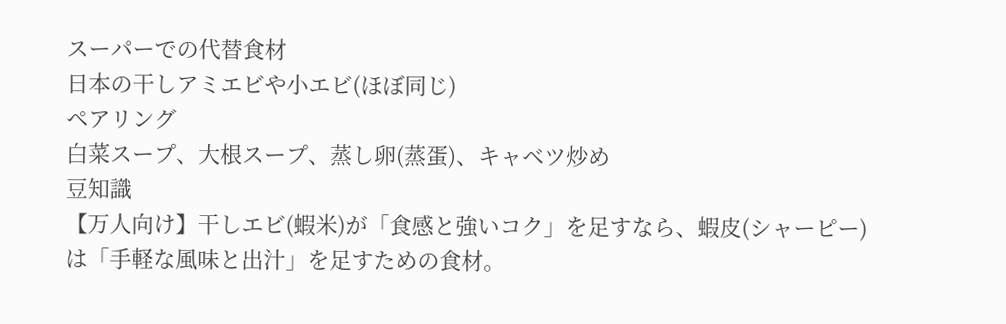スーパーでの代替食材
日本の干しアミエビや小エビ(ほぼ同じ)
ペアリング
白菜スープ、大根スープ、蒸し卵(蒸蛋)、キャベツ炒め
豆知識
【万人向け】干しエビ(蝦米)が「食感と強いコク」を足すなら、蝦皮(シャーピー)は「手軽な風味と出汁」を足すための食材。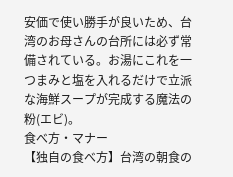安価で使い勝手が良いため、台湾のお母さんの台所には必ず常備されている。お湯にこれを一つまみと塩を入れるだけで立派な海鮮スープが完成する魔法の粉(エビ)。
食べ方・マナー
【独自の食べ方】台湾の朝食の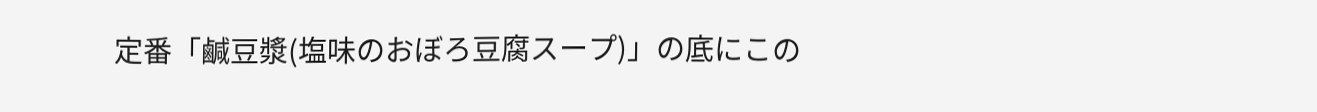定番「鹹豆漿(塩味のおぼろ豆腐スープ)」の底にこの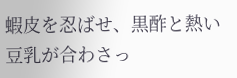蝦皮を忍ばせ、黒酢と熱い豆乳が合わさっ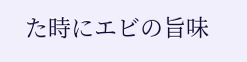た時にエビの旨味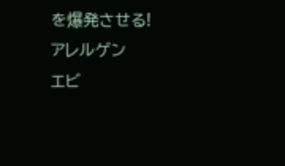を爆発させる!
アレルゲン
エビ